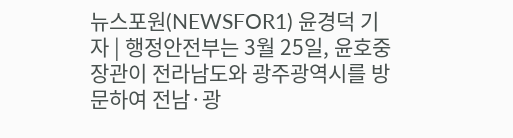뉴스포원(NEWSFOR1) 윤경덕 기자 | 행정안전부는 3월 25일, 윤호중 장관이 전라남도와 광주광역시를 방문하여 전남·광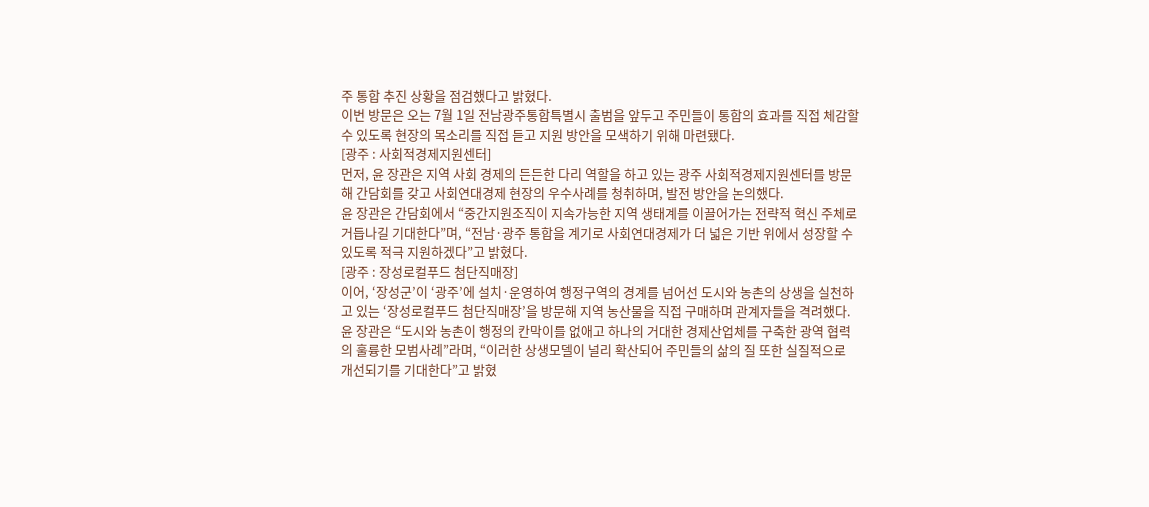주 통합 추진 상황을 점검했다고 밝혔다.
이번 방문은 오는 7월 1일 전남광주통합특별시 출범을 앞두고 주민들이 통합의 효과를 직접 체감할 수 있도록 현장의 목소리를 직접 듣고 지원 방안을 모색하기 위해 마련됐다.
[광주 : 사회적경제지원센터]
먼저, 윤 장관은 지역 사회 경제의 든든한 다리 역할을 하고 있는 광주 사회적경제지원센터를 방문해 간담회를 갖고 사회연대경제 현장의 우수사례를 청취하며, 발전 방안을 논의했다.
윤 장관은 간담회에서 “중간지원조직이 지속가능한 지역 생태계를 이끌어가는 전략적 혁신 주체로 거듭나길 기대한다”며, “전남·광주 통합을 계기로 사회연대경제가 더 넓은 기반 위에서 성장할 수 있도록 적극 지원하겠다”고 밝혔다.
[광주 : 장성로컬푸드 첨단직매장]
이어, ‘장성군’이 ‘광주’에 설치·운영하여 행정구역의 경계를 넘어선 도시와 농촌의 상생을 실천하고 있는 ‘장성로컬푸드 첨단직매장’을 방문해 지역 농산물을 직접 구매하며 관계자들을 격려했다.
윤 장관은 “도시와 농촌이 행정의 칸막이를 없애고 하나의 거대한 경제산업체를 구축한 광역 협력의 훌륭한 모범사례”라며, “이러한 상생모델이 널리 확산되어 주민들의 삶의 질 또한 실질적으로 개선되기를 기대한다”고 밝혔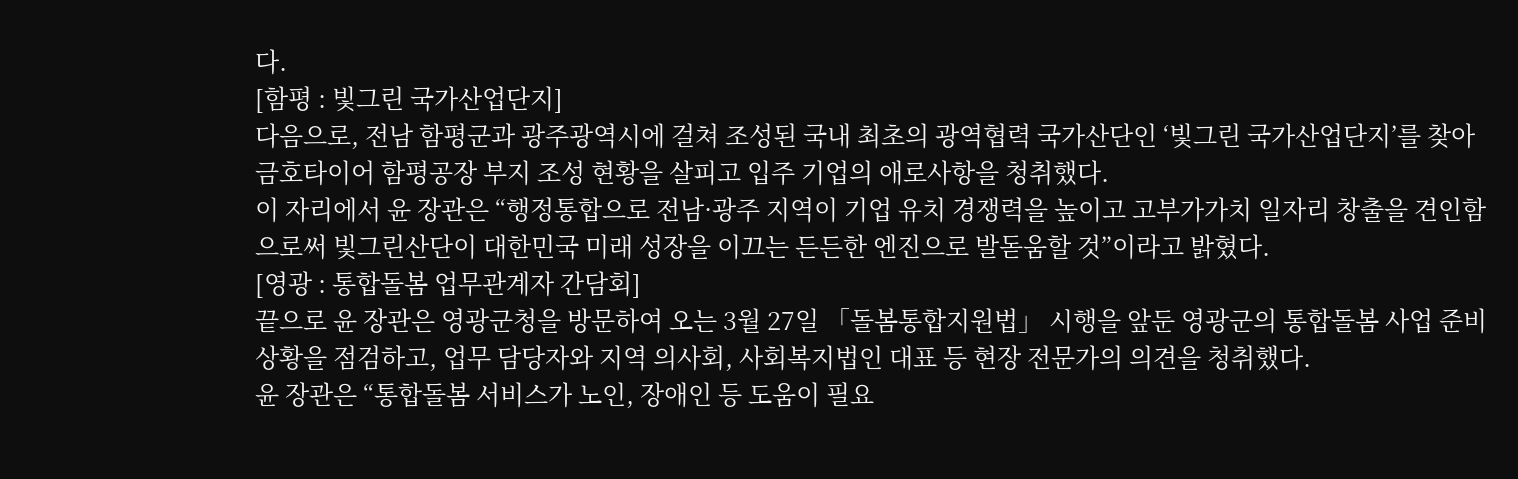다.
[함평 : 빛그린 국가산업단지]
다음으로, 전남 함평군과 광주광역시에 걸쳐 조성된 국내 최초의 광역협력 국가산단인 ‘빛그린 국가산업단지’를 찾아 금호타이어 함평공장 부지 조성 현황을 살피고 입주 기업의 애로사항을 청취했다.
이 자리에서 윤 장관은 “행정통합으로 전남·광주 지역이 기업 유치 경쟁력을 높이고 고부가가치 일자리 창출을 견인함으로써 빛그린산단이 대한민국 미래 성장을 이끄는 든든한 엔진으로 발돋움할 것”이라고 밝혔다.
[영광 : 통합돌봄 업무관계자 간담회]
끝으로 윤 장관은 영광군청을 방문하여 오는 3월 27일 「돌봄통합지원법」 시행을 앞둔 영광군의 통합돌봄 사업 준비 상황을 점검하고, 업무 담당자와 지역 의사회, 사회복지법인 대표 등 현장 전문가의 의견을 청취했다.
윤 장관은 “통합돌봄 서비스가 노인, 장애인 등 도움이 필요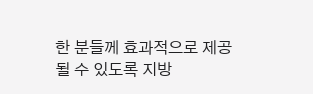한 분들께 효과적으로 제공될 수 있도록 지방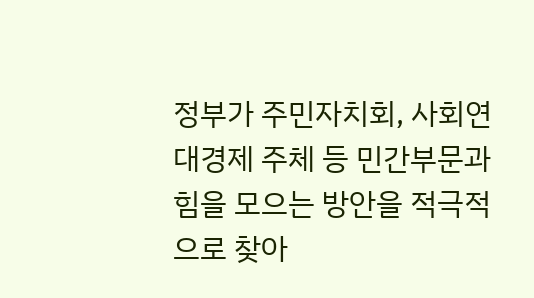정부가 주민자치회, 사회연대경제 주체 등 민간부문과 힘을 모으는 방안을 적극적으로 찾아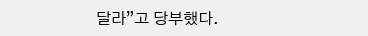달라”고 당부했다.